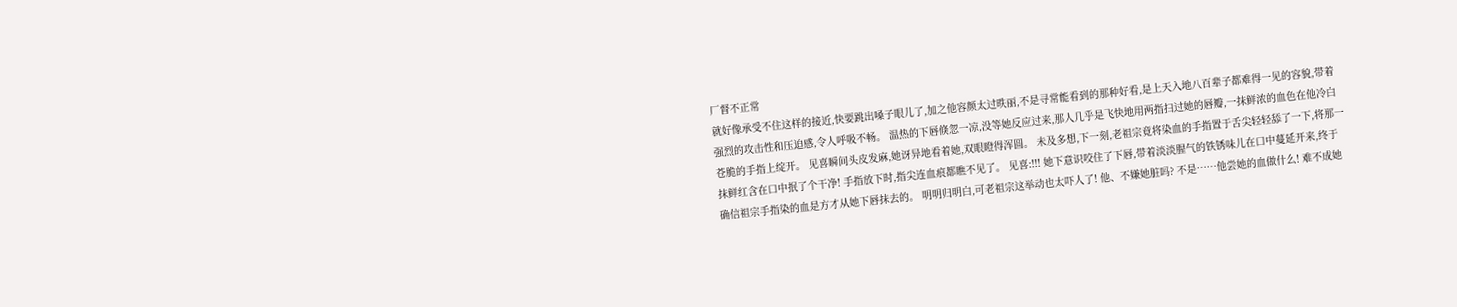厂督不正常
就好像承受不住这样的接近,快要跳出嗓子眼儿了,加之他容颜太过昳丽,不是寻常能看到的那种好看,是上天入地八百辈子都难得一见的容貌,带着强烈的攻击性和压迫感,令人呼吸不畅。 温热的下唇倏忽一凉,没等她反应过来,那人几乎是飞快地用两指扫过她的唇瓣,一抹鲜浓的血色在他冷白苍脆的手指上绽开。 见喜瞬间头皮发麻,她讶异地看着她,双眼瞪得浑圆。 未及多想,下一刻,老祖宗竟将染血的手指置于舌尖轻轻舔了一下,将那一抹鲜红含在口中抿了个干净! 手指放下时,指尖连血痕都瞧不见了。 见喜:!!! 她下意识咬住了下唇,带着淡淡腥气的铁锈味儿在口中蔓延开来,终于确信祖宗手指染的血是方才从她下唇抹去的。 明明归明白,可老祖宗这举动也太吓人了! 他、不嫌她脏吗? 不是……他尝她的血做什么! 难不成她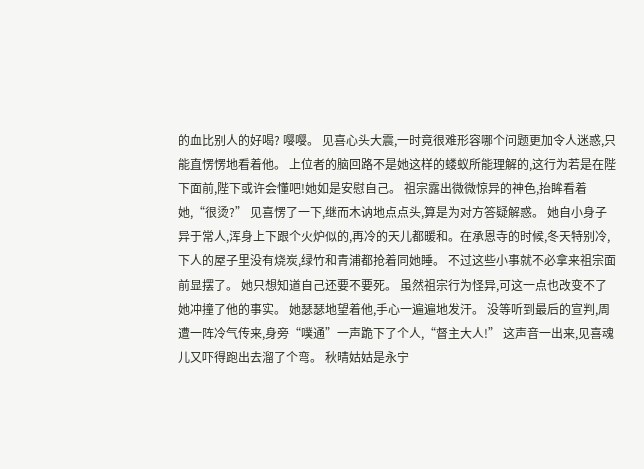的血比别人的好喝? 嘤嘤。 见喜心头大震,一时竟很难形容哪个问题更加令人迷惑,只能直愣愣地看着他。 上位者的脑回路不是她这样的蝼蚁所能理解的,这行为若是在陛下面前,陛下或许会懂吧!她如是安慰自己。 祖宗露出微微惊异的神色,抬眸看着她,“很烫?” 见喜愣了一下,继而木讷地点点头,算是为对方答疑解惑。 她自小身子异于常人,浑身上下跟个火炉似的,再冷的天儿都暖和。在承恩寺的时候,冬天特别冷,下人的屋子里没有烧炭,绿竹和青浦都抢着同她睡。 不过这些小事就不必拿来祖宗面前显摆了。 她只想知道自己还要不要死。 虽然祖宗行为怪异,可这一点也改变不了她冲撞了他的事实。 她瑟瑟地望着他,手心一遍遍地发汗。 没等听到最后的宣判,周遭一阵冷气传来,身旁“噗通”一声跪下了个人,“督主大人!” 这声音一出来,见喜魂儿又吓得跑出去溜了个弯。 秋晴姑姑是永宁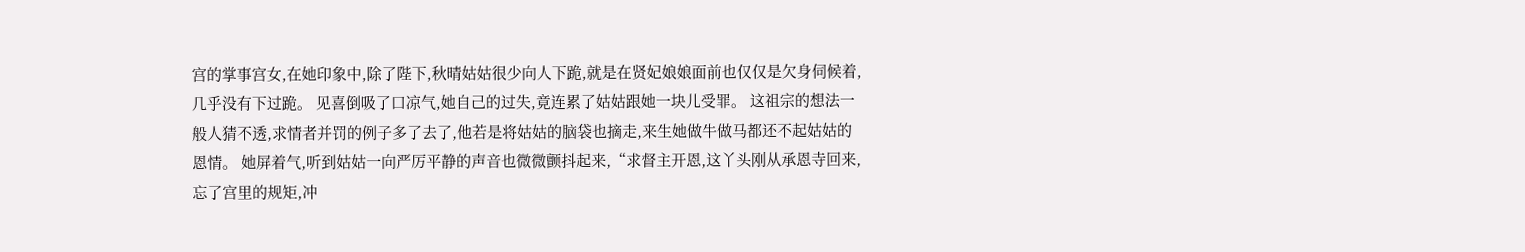宫的掌事宫女,在她印象中,除了陛下,秋晴姑姑很少向人下跪,就是在贤妃娘娘面前也仅仅是欠身伺候着,几乎没有下过跪。 见喜倒吸了口凉气,她自己的过失,竟连累了姑姑跟她一块儿受罪。 这祖宗的想法一般人猜不透,求情者并罚的例子多了去了,他若是将姑姑的脑袋也摘走,来生她做牛做马都还不起姑姑的恩情。 她屏着气,听到姑姑一向严厉平静的声音也微微颤抖起来,“求督主开恩,这丫头刚从承恩寺回来,忘了宫里的规矩,冲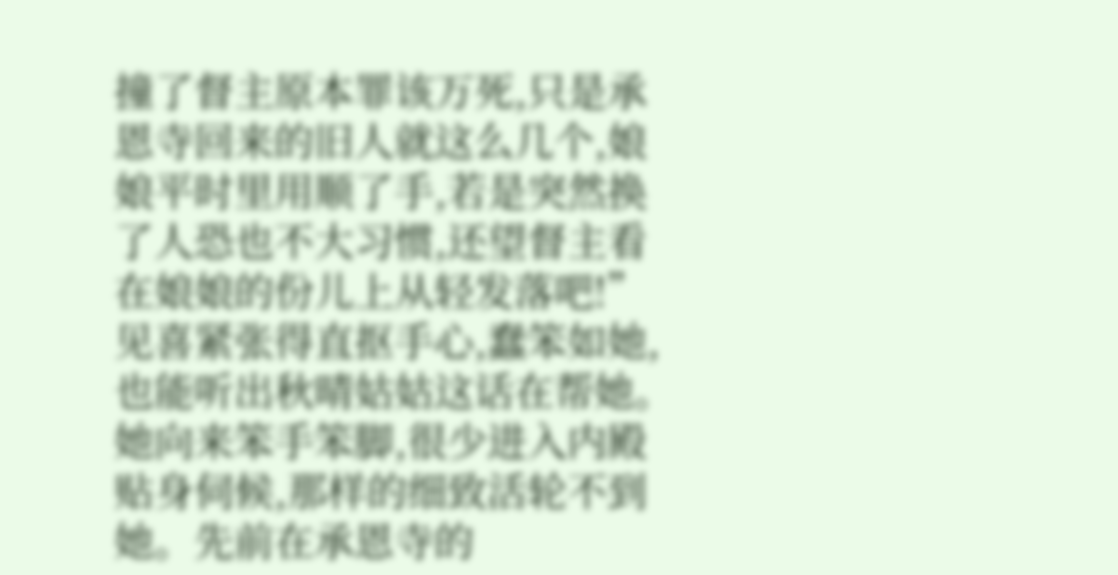撞了督主原本罪该万死,只是承恩寺回来的旧人就这么几个,娘娘平时里用顺了手,若是突然换了人恐也不大习惯,还望督主看在娘娘的份儿上从轻发落吧!” 见喜紧张得直抠手心,蠢笨如她,也能听出秋晴姑姑这话在帮她。 她向来笨手笨脚,很少进入内殿贴身伺候,那样的细致活轮不到她。先前在承恩寺的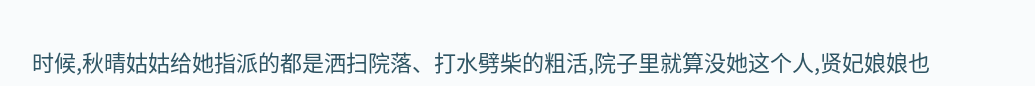时候,秋晴姑姑给她指派的都是洒扫院落、打水劈柴的粗活,院子里就算没她这个人,贤妃娘娘也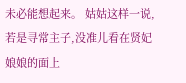未必能想起来。 姑姑这样一说,若是寻常主子,没准儿看在贤妃娘娘的面上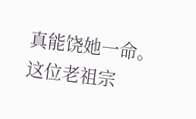真能饶她一命。 这位老祖宗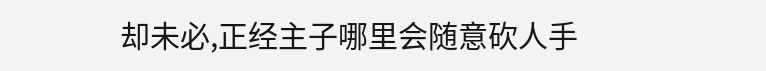却未必,正经主子哪里会随意砍人手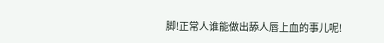脚!正常人谁能做出舔人唇上血的事儿呢!